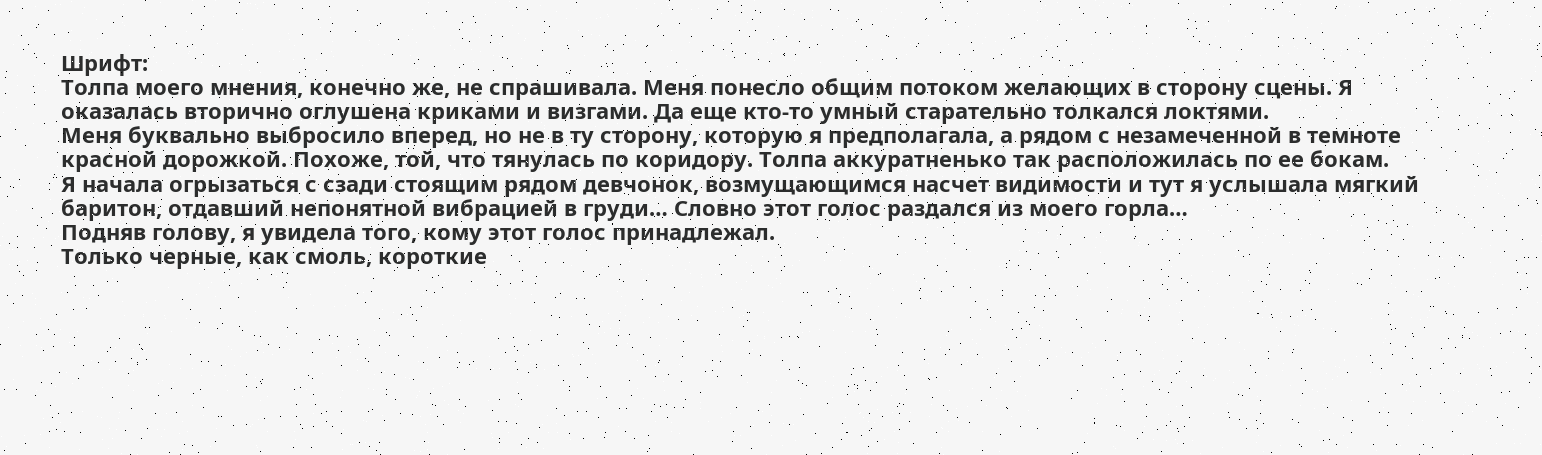Шрифт:
Толпа моего мнения, конечно же, не спрашивала. Меня понесло общим потоком желающих в сторону сцены. Я оказалась вторично оглушена криками и визгами. Да еще кто-то умный старательно толкался локтями.
Меня буквально выбросило вперед, но не в ту сторону, которую я предполагала, а рядом с незамеченной в темноте красной дорожкой. Похоже, той, что тянулась по коридору. Толпа аккуратненько так расположилась по ее бокам.
Я начала огрызаться с сзади стоящим рядом девчонок, возмущающимся насчет видимости и тут я услышала мягкий баритон, отдавший непонятной вибрацией в груди… Словно этот голос раздался из моего горла…
Подняв голову, я увидела того, кому этот голос принадлежал.
Только черные, как смоль, короткие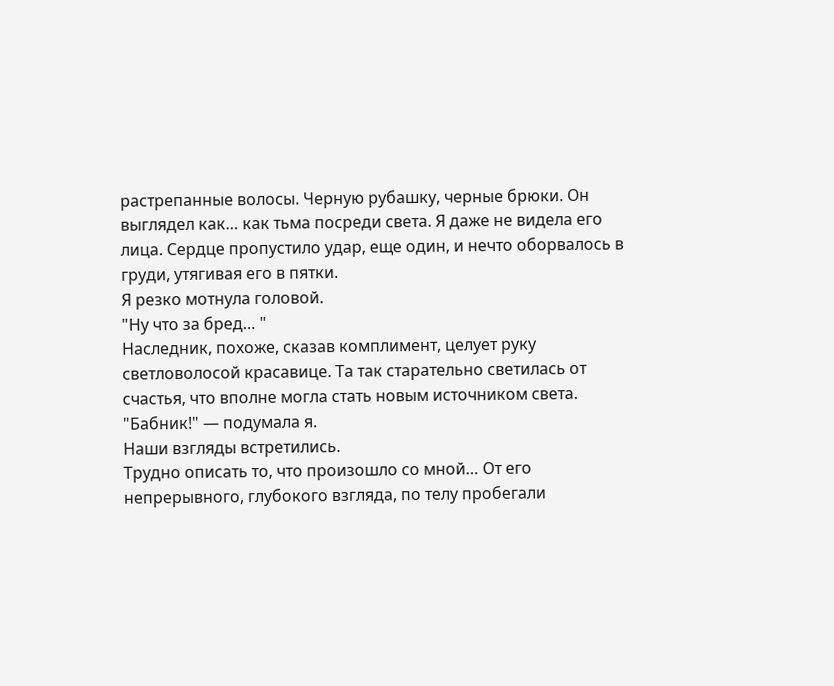растрепанные волосы. Черную рубашку, черные брюки. Он выглядел как… как тьма посреди света. Я даже не видела его лица. Сердце пропустило удар, еще один, и нечто оборвалось в груди, утягивая его в пятки.
Я резко мотнула головой.
"Ну что за бред… "
Наследник, похоже, сказав комплимент, целует руку светловолосой красавице. Та так старательно светилась от счастья, что вполне могла стать новым источником света.
"Бабник!" — подумала я.
Наши взгляды встретились.
Трудно описать то, что произошло со мной… От его непрерывного, глубокого взгляда, по телу пробегали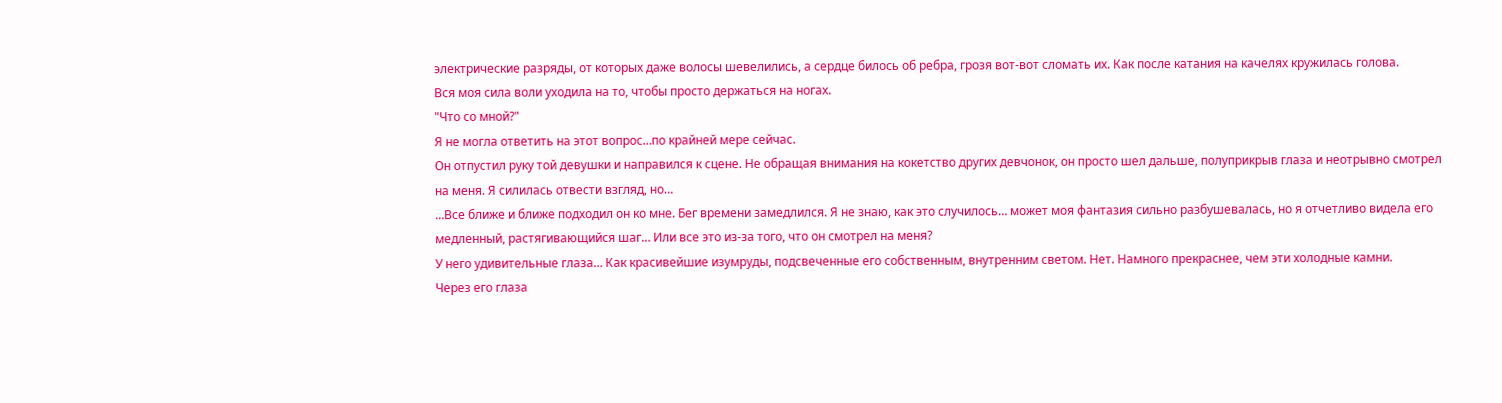электрические разряды, от которых даже волосы шевелились, а сердце билось об ребра, грозя вот-вот сломать их. Как после катания на качелях кружилась голова.
Вся моя сила воли уходила на то, чтобы просто держаться на ногах.
"Что со мной?"
Я не могла ответить на этот вопрос…по крайней мере сейчас.
Он отпустил руку той девушки и направился к сцене. Не обращая внимания на кокетство других девчонок, он просто шел дальше, полуприкрыв глаза и неотрывно смотрел на меня. Я силилась отвести взгляд, но…
…Все ближе и ближе подходил он ко мне. Бег времени замедлился. Я не знаю, как это случилось… может моя фантазия сильно разбушевалась, но я отчетливо видела его медленный, растягивающийся шаг… Или все это из-за того, что он смотрел на меня?
У него удивительные глаза… Как красивейшие изумруды, подсвеченные его собственным, внутренним светом. Нет. Намного прекраснее, чем эти холодные камни.
Через его глаза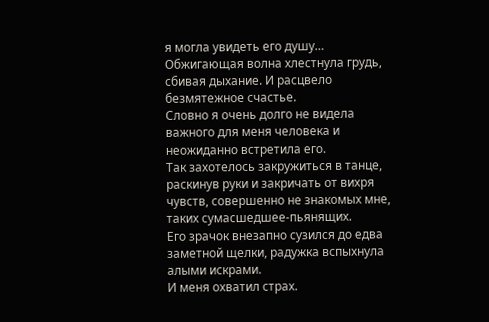я могла увидеть его душу…
Обжигающая волна хлестнула грудь, сбивая дыхание. И расцвело безмятежное счастье.
Словно я очень долго не видела важного для меня человека и неожиданно встретила его.
Так захотелось закружиться в танце, раскинув руки и закричать от вихря чувств, совершенно не знакомых мне, таких сумасшедшее-пьянящих.
Его зрачок внезапно сузился до едва заметной щелки, радужка вспыхнула алыми искрами.
И меня охватил страх.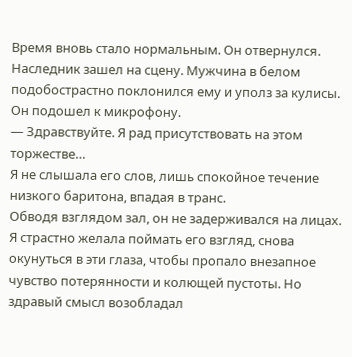Время вновь стало нормальным. Он отвернулся.
Наследник зашел на сцену. Мужчина в белом подобострастно поклонился ему и уполз за кулисы.
Он подошел к микрофону.
— Здравствуйте. Я рад присутствовать на этом торжестве…
Я не слышала его слов, лишь спокойное течение низкого баритона, впадая в транс.
Обводя взглядом зал, он не задерживался на лицах.
Я страстно желала поймать его взгляд, снова окунуться в эти глаза, чтобы пропало внезапное чувство потерянности и колющей пустоты. Но здравый смысл возобладал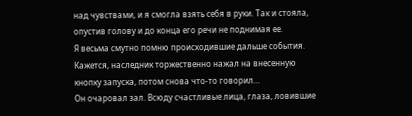над чувствами, и я смогла взять себя в руки. Так и стояла, опустив голову и до конца его речи не поднимая ее.
Я весьма смутно помню происходившие дальше события. Кажется, наследник торжественно нажал на внесенную кнопку запуска, потом снова что-то говорил…
Он очаровал зал. Всюду счастливые лица, глаза, ловившие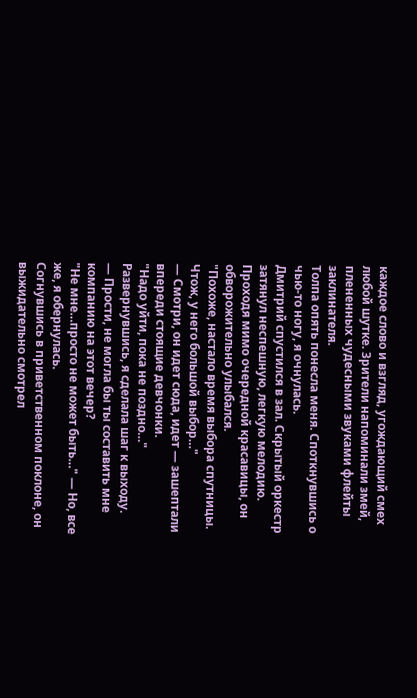каждое слово и взгляд, угождающий смех любой шутке. Зрители напоминали змей, плененных чудесными звуками флейты заклинателя.
Толпа опять понесла меня. Споткнувшись о чью-то ногу, я очнулась.
Дмитрий спустился в зал. Скрытый оркестр затянул неспешную, легкую мелодию. Проходя мимо очередной красавицы, он обворожительно улыбался.
"Похоже, настало время выбора спутницы. Чтож, у него большой выбор…"
— Смотри, он идет сюда, идет — зашептали впереди стоящие девчонки.
"Надо уйти, пока не поздно…"
Развернувшись, я сделала шаг к выходу.
— Прости, не могла бы ты составить мне компанию на этот вечер?
"Не мне…просто не может быть…" — Но, все же, я обернулась.
Согнувшись в приветственном поклоне, он выжидательно смотрел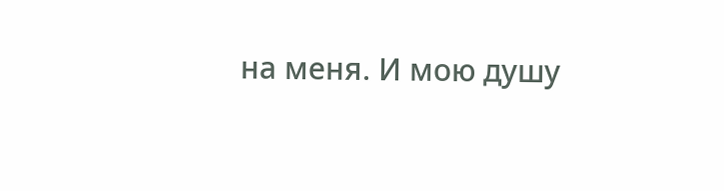на меня. И мою душу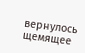вернулось щемящее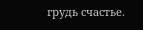грудь счастье.